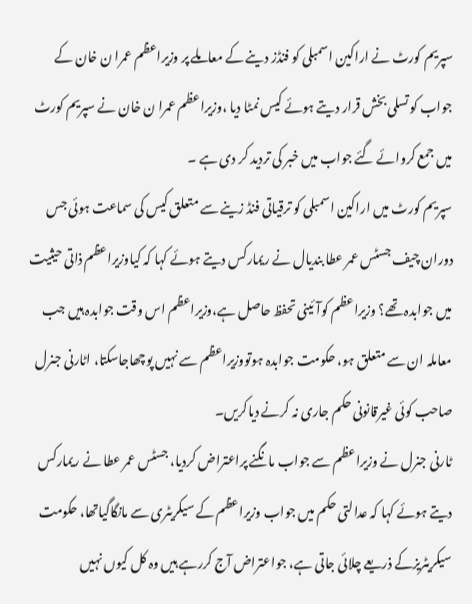سپریم کورٹ نے اراکین اسمبلی کو فنڈز دینے کے معاملے پر وزیراعظم عمرا ن خان کے جواب کو تسلی بخش قرار دیتے ہوئے کیس نمٹا دیا ،وزیراعظم عمرا ن خان نے سپریم کورٹ میں جمع کروائے گئے جواب میں خبر کی تردید کر دی ہے ۔
سپریم کورٹ میں اراکین اسمبلی کو ترقیاتی فنڈ زینے سے متعلق کیس کی سماعت ہوئی جس دوران چیف جسٹس عمر عطا بندیال نے ریمارکس دیتے ہوئے کہا کہ کیاوزیراعظم ذاتی حیثیت میں جوابدہ تھے؟ وزیراعظم کوآئینی تحفظ حاصل ہے،وزیراعظم اس وقت جوابدہ ہیں جب معاملہ ان سے متعلق ہو، حکومت جوابدہ ہوتووزیراعظم سے نہیں پوچھاجاسکتا، اٹارنی جنرل صاحب کوئی غیرقانونی حکم جاری نہ کرنے دیاکریں۔
ٹارنی جنرل نے وزیراعظم سے جواب مانگنے پراعتراض کردیا، جسٹس عمر عطا نے ریمارکس دیتے ہوئے کہا کہ عدالتی حکم میں جواب وزیراعظم کے سیکریٹری سے مانگاگیاتھا، حکومت سیکریٹریزکے ذریعے چلائی جاتی ہے، جواعتراض آج کررہے ہیں وہ کل کیوں نہیں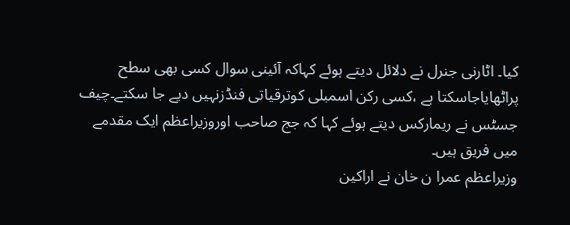کیا۔ اٹارنی جنرل نے دلائل دیتے ہوئے کہاکہ آئینی سوال کسی بھی سطح پراٹھایاجاسکتا ہے ،کسی رکن اسمبلی کوترقیاتی فنڈزنہیں دیے جا سکتے۔چیف جسٹس نے ریمارکس دیتے ہوئے کہا کہ جج صاحب اوروزیراعظم ایک مقدمے میں فریق ہیں۔
وزیراعظم عمرا ن خان نے اراکین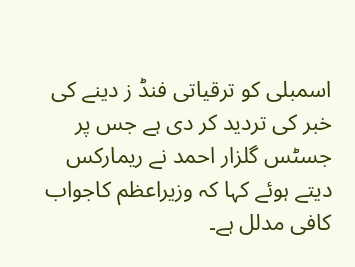اسمبلی کو ترقیاتی فنڈ ز دینے کی خبر کی تردید کر دی ہے جس پر جسٹس گلزار احمد نے ریمارکس دیتے ہوئے کہا کہ وزیراعظم کاجواب کافی مدلل ہے۔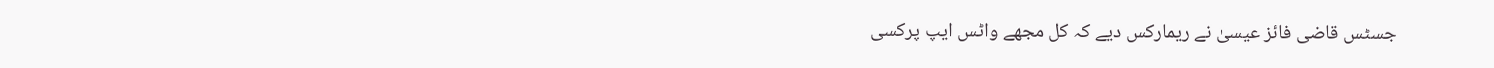جسٹس قاضی فائز عیسیٰ نے ریمارکس دیے کہ کل مجھے واٹس ایپ پرکسی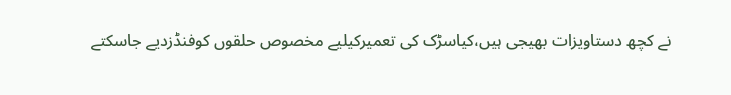نے کچھ دستاویزات بھیجی ہیں،کیاسڑک کی تعمیرکیلیے مخصوص حلقوں کوفنڈزدیے جاسکتے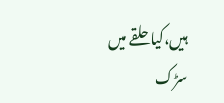ہیں،کیا حلقے میں سڑک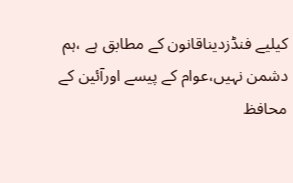کیلیے فنڈزدیناقانون کے مطابق ہے ،ہم دشمن نہیں،عوام کے پیسے اورآئین کے محافظ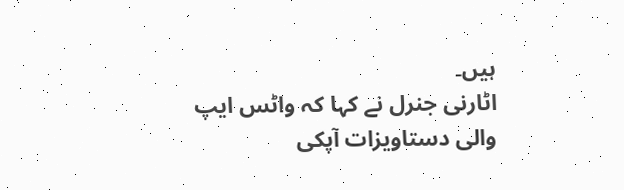ہیں۔
اٹارنی جنرل نے کہا کہ واٹس ایپ والی دستاویزات آپکی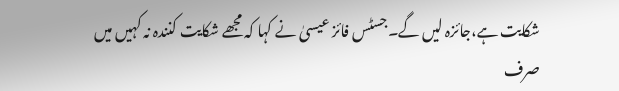شکایت ہے،جائزہ لیں گے۔جسٹس فائز عیسیٰ نے کہا کہ مجھے شکایت کنندہ نہ کہیں میں صرف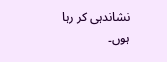نشاندہی کر رہا ہوں۔